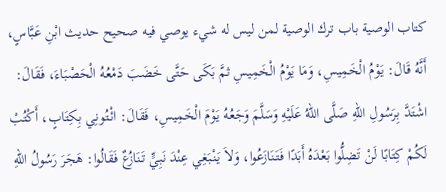كتاب الوصية باب ترك الوصية لمن ليس له شيء يوصي فيه صحيح حديث ابْنِ عَبَّاسٍ، أَنَّهُ قَالَ: يَوْمُ الْخَمِيسِ، وَمَا يَوْمُ الْخَمِيسِ ثمَّ بَكَى حَتَّى خَضَبَ دَمْعُهُ الْحَصْبَاءَ، فَقَالَ: اشْتَدَّ بِرَسُولِ اللهِ صَلَّى اللهُ عَلَيْهِ وَسَلَّمَ وَجَعُهُ يَوْمَ الْخَمِيسِ، فَقَالَ: ائْتُونِي بِكِتَابٍ، أَكْتُبْ لَكُمْ كِتَابًا لَنْ تَضِلُّوا بَعْدَهُ أَبَدًا فَتَنَازَعُوا، وَلاَ يَنْبَغِي عِنْدَ نَبِيٍّ تَنَازُعٌ فَقَالُوا: هَجَرَ رَسُولُ اللهِ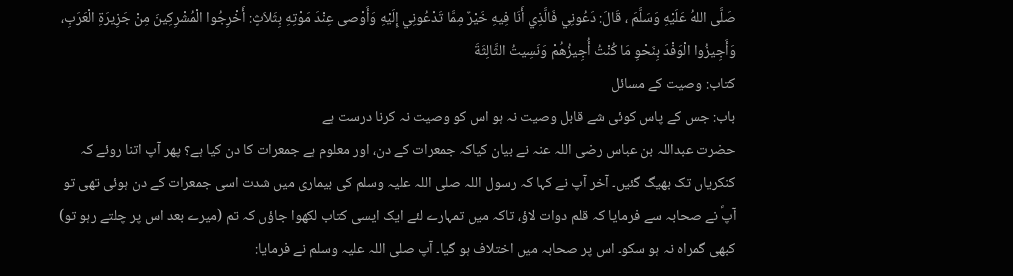صَلَّى اللهُ عَلَيْهِ وَسَلَّمَ ، قَالَ: دَعُونِي فَالَّذِي أَنَا فِيهِ خَيْرٌ مِمَّا تَدْعُونِي إِلَيْهِ وَأَوْصى عِنْدَ مَوْتِهِ بِثَلاَثٍ: أَخْرِجُوا الْمُشْرِكِينَ مِنْ جَزِيرَةِ الْعَرَبِ، وَأَجِيزُوا الْوَفْدَ بِنَحْوِ مَا كُنْتُ أُجِيزُهُمْ وَنَسِيتُ الثَّالِثَةَ
کتاب: وصیت کے مسائل
باب: جس کے پاس کوئی شے قابل وصیت نہ ہو اس کو وصیت نہ کرنا درست ہے
حضرت عبداللہ بن عباس رضی اللہ عنہ نے بیان کیاکہ جمعرات کے دن، اور معلوم ہے جمعرات کا دن کیا ہے؟ پھر آپ اتنا روئے کہ کنکریاں تک بھیگ گئیں۔ آخر آپ نے کہا کہ رسول اللہ صلی اللہ علیہ وسلم کی بیماری میں شدت اسی جمعرات کے دن ہوئی تھی تو آپؐ نے صحابہ سے فرمایا کہ قلم دوات لاؤ، تاکہ میں تمہارے لئے ایک ایسی کتاب لکھوا جاؤں کہ تم (میرے بعد اس پر چلتے رہو تو) کبھی گمراہ نہ ہو سکو۔ اس پر صحابہ میں اختلاف ہو گیا۔ آپ صلی اللہ علیہ وسلم نے فرمایا: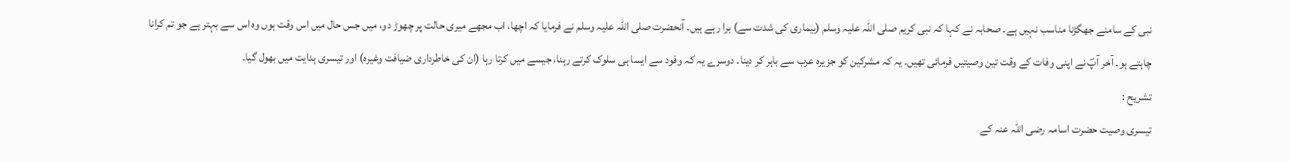نبی کے سامنے جھگڑنا مناسب نہیں ہے۔ صحابہ نے کہا کہ نبی کریم صلی اللہ علیہ وسلم (بیماری کی شدت سے) برا رہے ہیں۔ آنحضرت صلی اللہ علیہ وسلم نے فرمایا کہ اچھا، اب مجھے میری حالت پر چھوڑ دو، میں جس حال میں اس وقت ہوں وہ اس سے بہتر ہے جو تم کرانا چاہتے ہو۔ آخر آپؐ نے اپنی وفات کے وقت تین وصیتیں فرمائی تھیں۔ یہ کہ مشرکین کو جزیرہ عرب سے باہر کر دینا۔ دوسرے یہ کہ وفود سے ایسا ہی سلوک کرتے رہنا، جیسے میں کرتا رہا (ان کی خاطرداری ضیافت وغیرہ) اور تیسری ہدایت میں بھول گیا۔
تشریح :
تیسری وصیت حضرت اسامہ رضی اللہ عنہ کے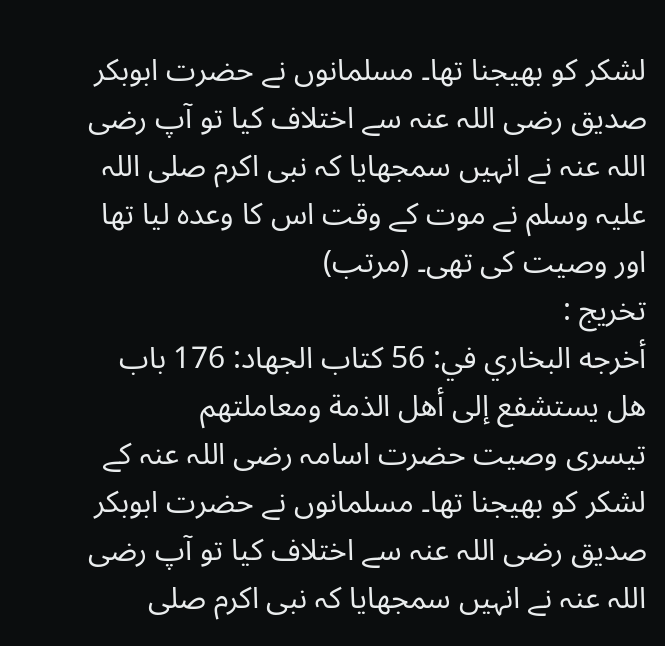لشکر کو بھیجنا تھا۔ مسلمانوں نے حضرت ابوبکر صدیق رضی اللہ عنہ سے اختلاف کیا تو آپ رضی اللہ عنہ نے انہیں سمجھایا کہ نبی اکرم صلی اللہ علیہ وسلم نے موت کے وقت اس کا وعدہ لیا تھا اور وصیت کی تھی۔ (مرتب)
تخریج :
أخرجه البخاري في: 56 كتاب الجهاد: 176 باب هل يستشفع إلى أهل الذمة ومعاملتهم
تیسری وصیت حضرت اسامہ رضی اللہ عنہ کے لشکر کو بھیجنا تھا۔ مسلمانوں نے حضرت ابوبکر صدیق رضی اللہ عنہ سے اختلاف کیا تو آپ رضی اللہ عنہ نے انہیں سمجھایا کہ نبی اکرم صلی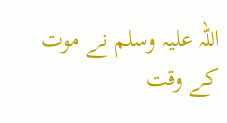اللہ علیہ وسلم نے موت کے وقت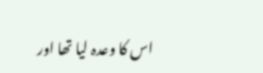اس کا وعدہ لیا تھا اور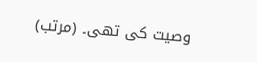وصیت کی تھی۔ (مرتب)